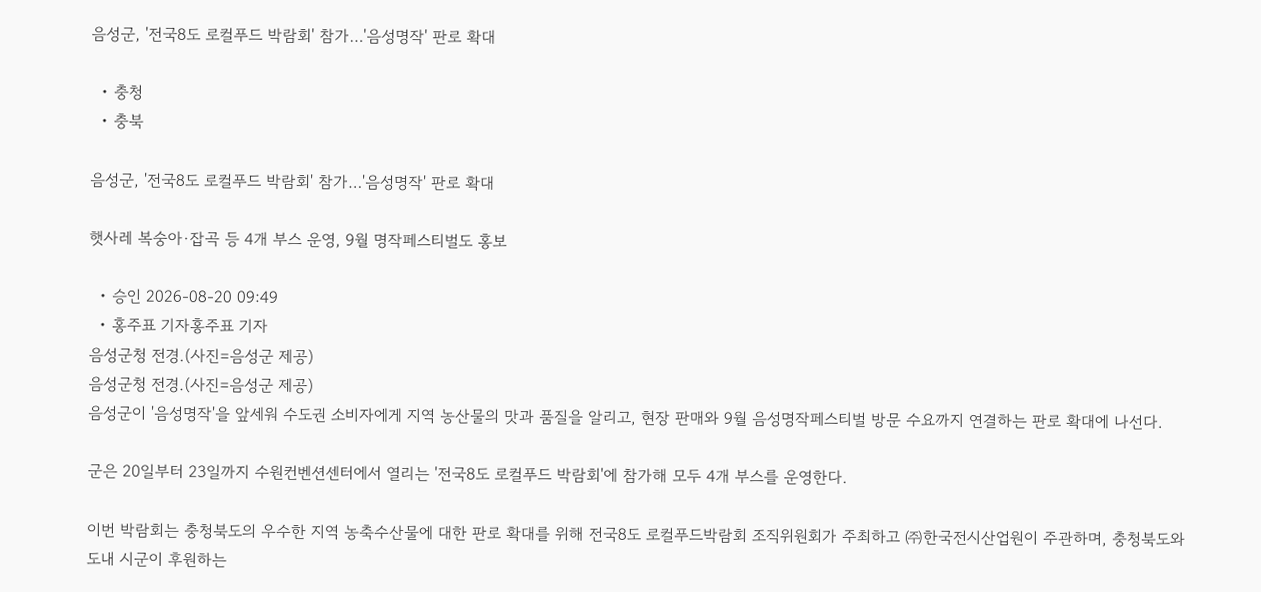음성군, '전국8도 로컬푸드 박람회' 참가…'음성명작' 판로 확대

  • 충청
  • 충북

음성군, '전국8도 로컬푸드 박람회' 참가…'음성명작' 판로 확대

햇사레 복숭아·잡곡 등 4개 부스 운영, 9월 명작페스티벌도 홍보

  • 승인 2026-08-20 09:49
  • 홍주표 기자홍주표 기자
음성군청 전경.(사진=음성군 제공)
음성군청 전경.(사진=음성군 제공)
음성군이 '음성명작'을 앞세워 수도권 소비자에게 지역 농산물의 맛과 품질을 알리고, 현장 판매와 9월 음성명작페스티벌 방문 수요까지 연결하는 판로 확대에 나선다.

군은 20일부터 23일까지 수원컨벤션센터에서 열리는 '전국8도 로컬푸드 박람회'에 참가해 모두 4개 부스를 운영한다.

이번 박람회는 충청북도의 우수한 지역 농축수산물에 대한 판로 확대를 위해 전국8도 로컬푸드박람회 조직위원회가 주최하고 ㈜한국전시산업원이 주관하며, 충청북도와 도내 시군이 후원하는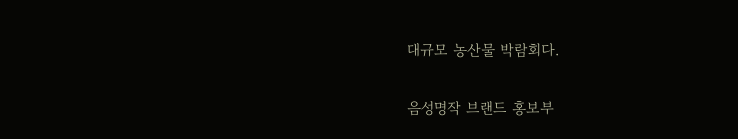대규모 농산물 박람회다.

음성명작 브랜드 홍보부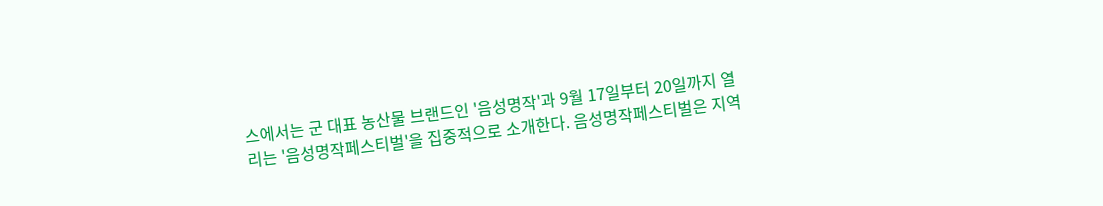스에서는 군 대표 농산물 브랜드인 '음성명작'과 9월 17일부터 20일까지 열리는 '음성명작페스티벌'을 집중적으로 소개한다. 음성명작페스티벌은 지역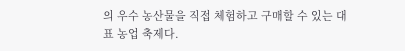의 우수 농산물을 직접 체험하고 구매할 수 있는 대표 농업 축제다.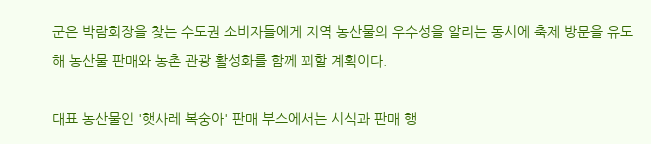군은 박람회장을 찾는 수도권 소비자들에게 지역 농산물의 우수성을 알리는 동시에 축제 방문을 유도해 농산물 판매와 농촌 관광 활성화를 함께 꾀할 계획이다.

대표 농산물인 '햇사레 복숭아' 판매 부스에서는 시식과 판매 행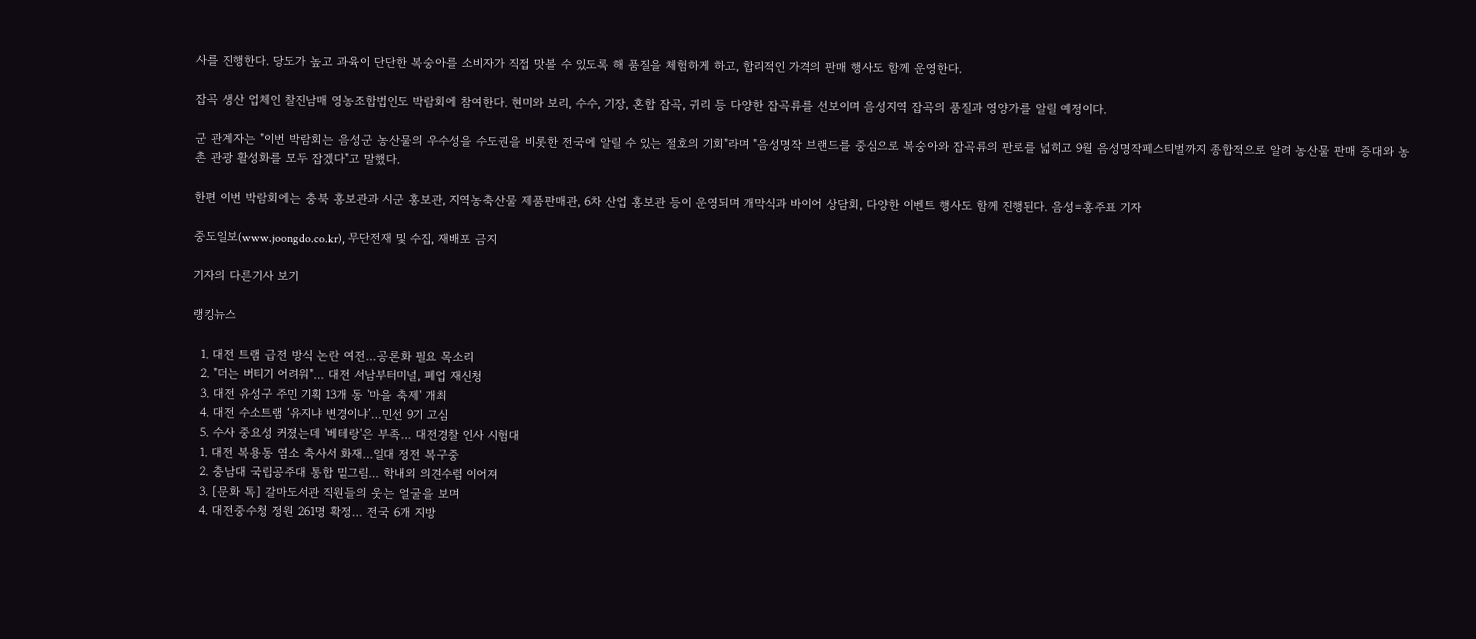사를 진행한다. 당도가 높고 과육이 단단한 복숭아를 소비자가 직접 맛볼 수 있도록 해 품질을 체험하게 하고, 합리적인 가격의 판매 행사도 함께 운영한다.

잡곡 생산 업체인 찰진남매 영농조합법인도 박람회에 참여한다. 현미와 보리, 수수, 기장, 혼합 잡곡, 귀리 등 다양한 잡곡류를 선보이며 음성지역 잡곡의 품질과 영양가를 알릴 예정이다.

군 관계자는 "이번 박람회는 음성군 농산물의 우수성을 수도권을 비롯한 전국에 알릴 수 있는 절호의 기회"라며 "음성명작 브랜드를 중심으로 복숭아와 잡곡류의 판로를 넓히고 9월 음성명작페스티벌까지 종합적으로 알려 농산물 판매 증대와 농촌 관광 활성화를 모두 잡겠다"고 말했다.

한편 이번 박람회에는 충북 홍보관과 시군 홍보관, 지역농축산물 제품판매관, 6차 산업 홍보관 등이 운영되며 개막식과 바이어 상담회, 다양한 이벤트 행사도 함께 진행된다. 음성=홍주표 기자

중도일보(www.joongdo.co.kr), 무단전재 및 수집, 재배포 금지

기자의 다른기사 보기

랭킹뉴스

  1. 대전 트램 급전 방식 논란 여전…공론화 필요 목소리
  2. "더는 버티기 어려워"… 대전 서남부터미널, 폐업 재신청
  3. 대전 유성구 주민 기획 13개 동 '마을 축제' 개최
  4. 대전 수소트램 ‘유지냐 변경이냐’…민선 9기 고심
  5. 수사 중요성 커졌는데 '베테랑'은 부족… 대전경찰 인사 시험대
  1. 대전 복용동 염소 축사서 화재…일대 정전 복구중
  2. 충남대 국립공주대 통합 밑그림… 학내외 의견수렴 이어져
  3. [문화 톡] 갈마도서관 직원들의 웃는 얼굴을 보며
  4. 대전중수청 정원 261명 확정… 전국 6개 지방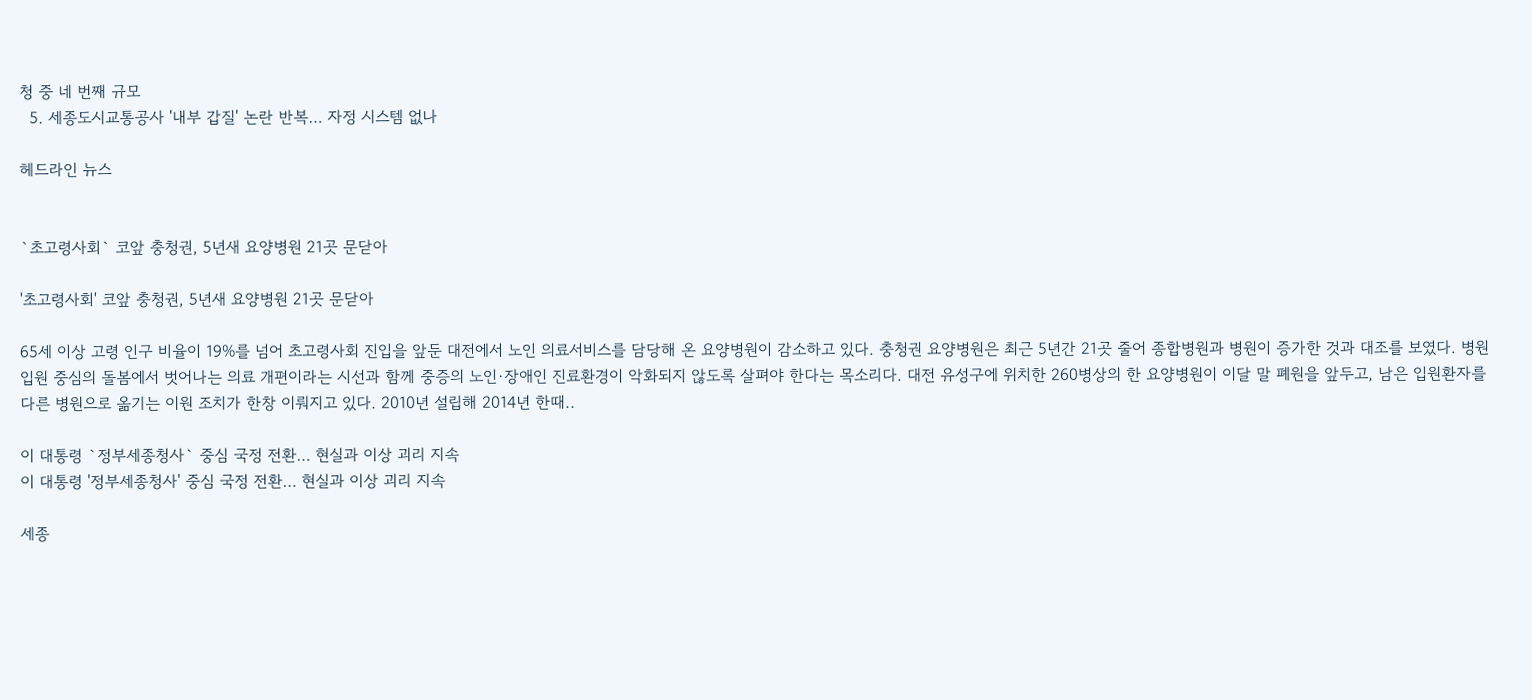청 중 네 번째 규모
  5. 세종도시교통공사 '내부 갑질' 논란 반복… 자정 시스템 없나

헤드라인 뉴스


`초고령사회` 코앞 충청권, 5년새 요양병원 21곳 문닫아

'초고령사회' 코앞 충청권, 5년새 요양병원 21곳 문닫아

65세 이상 고령 인구 비율이 19%를 넘어 초고령사회 진입을 앞둔 대전에서 노인 의료서비스를 담당해 온 요양병원이 감소하고 있다. 충청권 요양병원은 최근 5년간 21곳 줄어 종합병원과 병원이 증가한 것과 대조를 보였다. 병원 입원 중심의 돌봄에서 벗어나는 의료 개편이라는 시선과 함께 중증의 노인·장애인 진료환경이 악화되지 않도록 살펴야 한다는 목소리다. 대전 유성구에 위치한 260병상의 한 요양병원이 이달 말 폐원을 앞두고, 남은 입원환자를 다른 병원으로 옮기는 이원 조치가 한창 이뤄지고 있다. 2010년 설립해 2014년 한때..

이 대통령 `정부세종청사` 중심 국정 전환… 현실과 이상 괴리 지속
이 대통령 '정부세종청사' 중심 국정 전환… 현실과 이상 괴리 지속

세종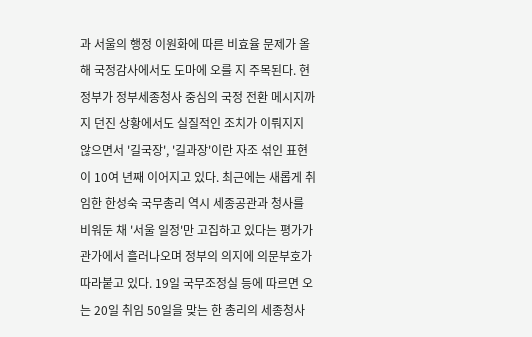과 서울의 행정 이원화에 따른 비효율 문제가 올해 국정감사에서도 도마에 오를 지 주목된다. 현 정부가 정부세종청사 중심의 국정 전환 메시지까지 던진 상황에서도 실질적인 조치가 이뤄지지 않으면서 '길국장', '길과장'이란 자조 섞인 표현이 10여 년째 이어지고 있다. 최근에는 새롭게 취임한 한성숙 국무총리 역시 세종공관과 청사를 비워둔 채 '서울 일정'만 고집하고 있다는 평가가 관가에서 흘러나오며 정부의 의지에 의문부호가 따라붙고 있다. 19일 국무조정실 등에 따르면 오는 20일 취임 50일을 맞는 한 총리의 세종청사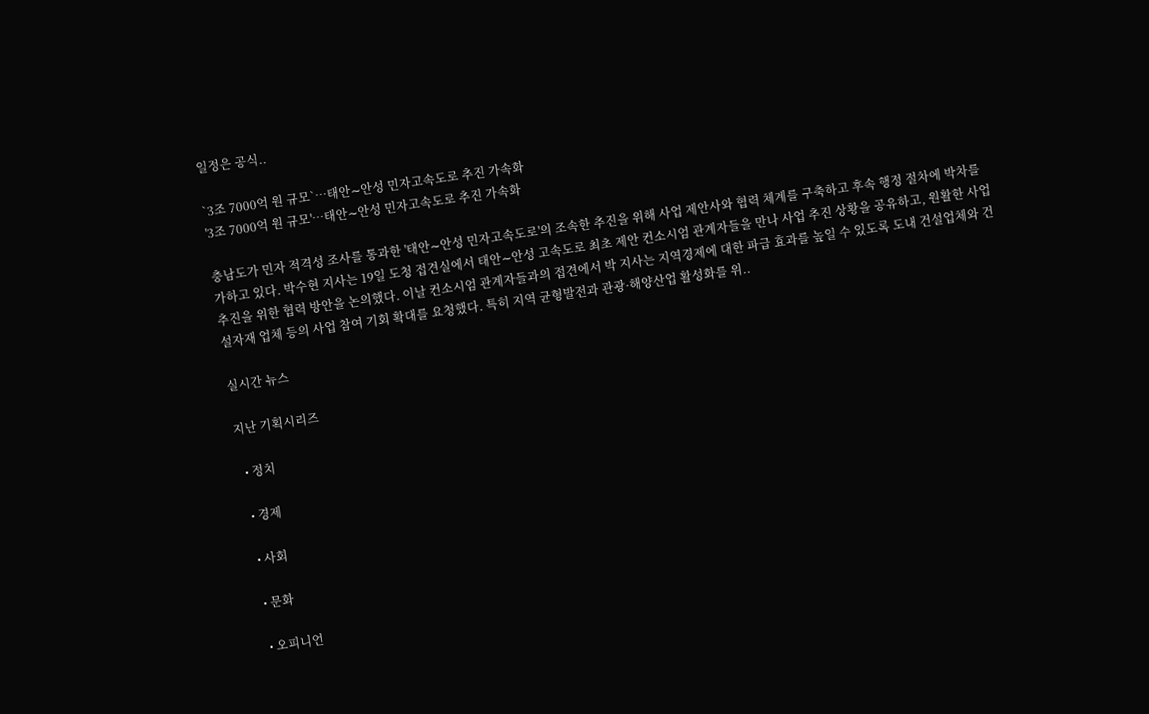일정은 공식..

`3조 7000억 원 규모`…태안∼안성 민자고속도로 추진 가속화
'3조 7000억 원 규모'…태안∼안성 민자고속도로 추진 가속화

충남도가 민자 적격성 조사를 통과한 '태안∼안성 민자고속도로'의 조속한 추진을 위해 사업 제안사와 협력 체계를 구축하고 후속 행정 절차에 박차를 가하고 있다. 박수현 지사는 19일 도청 접견실에서 태안∼안성 고속도로 최초 제안 컨소시엄 관계자들을 만나 사업 추진 상황을 공유하고, 원활한 사업 추진을 위한 협력 방안을 논의했다. 이날 컨소시엄 관계자들과의 접견에서 박 지사는 지역경제에 대한 파급 효과를 높일 수 있도록 도내 건설업체와 건설자재 업체 등의 사업 참여 기회 확대를 요청했다. 특히 지역 균형발전과 관광·해양산업 활성화를 위..

실시간 뉴스

지난 기획시리즈

  • 정치

  • 경제

  • 사회

  • 문화

  • 오피니언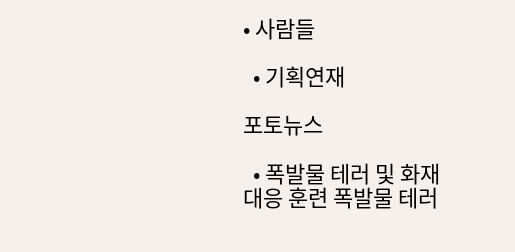• 사람들

  • 기획연재

포토뉴스

  • 폭발물 테러 및 화재 대응 훈련 폭발물 테러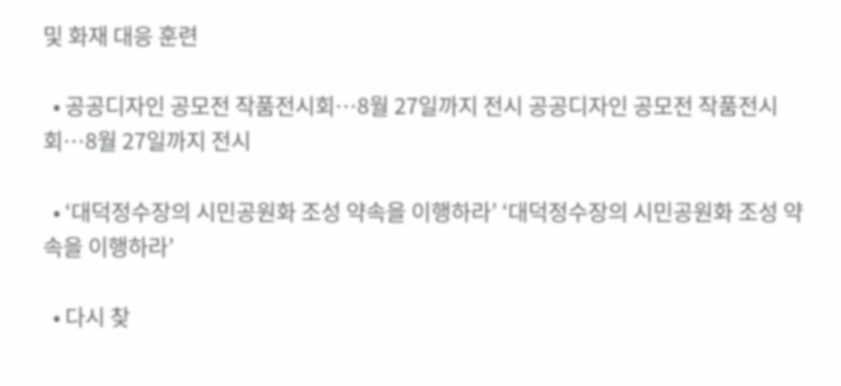및 화재 대응 훈련

  • 공공디자인 공모전 작품전시회…8월 27일까지 전시 공공디자인 공모전 작품전시회…8월 27일까지 전시

  • ‘대덕정수장의 시민공원화 조성 약속을 이행하라’ ‘대덕정수장의 시민공원화 조성 약속을 이행하라’

  • 다시 찾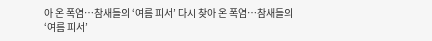아 온 폭염…참새들의 ‘여름 피서’ 다시 찾아 온 폭염…참새들의 ‘여름 피서’